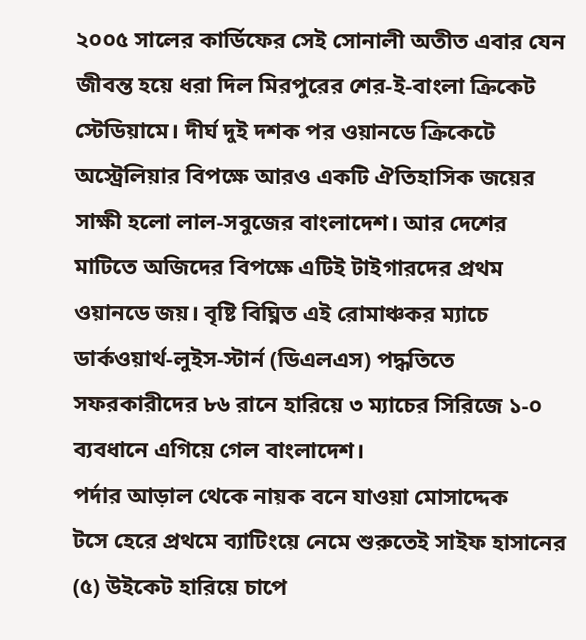২০০৫ সালের কার্ডিফের সেই সোনালী অতীত এবার যেন জীবন্ত হয়ে ধরা দিল মিরপুরের শের-ই-বাংলা ক্রিকেট স্টেডিয়ামে। দীর্ঘ দুই দশক পর ওয়ানডে ক্রিকেটে অস্ট্রেলিয়ার বিপক্ষে আরও একটি ঐতিহাসিক জয়ের সাক্ষী হলো লাল-সবুজের বাংলাদেশ। আর দেশের মাটিতে অজিদের বিপক্ষে এটিই টাইগারদের প্রথম ওয়ানডে জয়। বৃষ্টি বিঘ্নিত এই রোমাঞ্চকর ম্যাচে ডার্কওয়ার্থ-লুইস-স্টার্ন (ডিএলএস) পদ্ধতিতে সফরকারীদের ৮৬ রানে হারিয়ে ৩ ম্যাচের সিরিজে ১-০ ব্যবধানে এগিয়ে গেল বাংলাদেশ।
পর্দার আড়াল থেকে নায়ক বনে যাওয়া মোসাদ্দেক
টসে হেরে প্রথমে ব্যাটিংয়ে নেমে শুরুতেই সাইফ হাসানের (৫) উইকেট হারিয়ে চাপে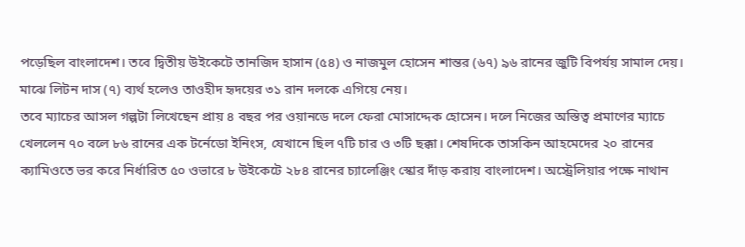পড়েছিল বাংলাদেশ। তবে দ্বিতীয় উইকেটে তানজিদ হাসান (৫৪) ও নাজমুল হোসেন শান্তর (৬৭) ৯৬ রানের জুটি বিপর্যয় সামাল দেয়। মাঝে লিটন দাস (৭) ব্যর্থ হলেও তাওহীদ হৃদয়ের ৩১ রান দলকে এগিয়ে নেয়।
তবে ম্যাচের আসল গল্পটা লিখেছেন প্রায় ৪ বছর পর ওয়ানডে দলে ফেরা মোসাদ্দেক হোসেন। দলে নিজের অস্তিত্ব প্রমাণের ম্যাচে খেললেন ৭০ বলে ৮৬ রানের এক টর্নেডো ইনিংস, যেখানে ছিল ৭টি চার ও ৩টি ছক্কা। শেষদিকে তাসকিন আহমেদের ২০ রানের ক্যামিওতে ভর করে নির্ধারিত ৫০ ওভারে ৮ উইকেটে ২৮৪ রানের চ্যালেঞ্জিং স্কোর দাঁড় করায় বাংলাদেশ। অস্ট্রেলিয়ার পক্ষে নাথান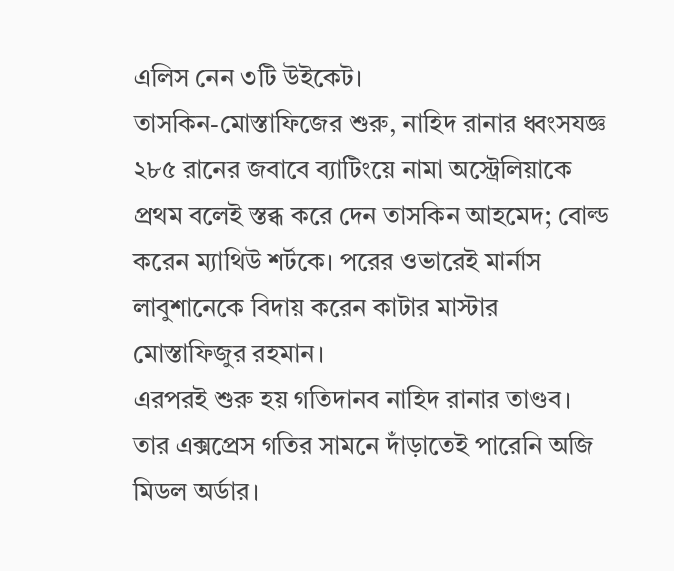এলিস নেন ৩টি উইকেট।
তাসকিন-মোস্তাফিজের শুরু, নাহিদ রানার ধ্বংসযজ্ঞ
২৮৫ রানের জবাবে ব্যাটিংয়ে নামা অস্ট্রেলিয়াকে প্রথম বলেই স্তব্ধ করে দেন তাসকিন আহমেদ; বোল্ড করেন ম্যাথিউ শর্টকে। পরের ওভারেই মার্নাস লাবুশানেকে বিদায় করেন কাটার মাস্টার মোস্তাফিজুর রহমান।
এরপরই শুরু হয় গতিদানব নাহিদ রানার তাণ্ডব। তার এক্সপ্রেস গতির সামনে দাঁড়াতেই পারেনি অজি মিডল অর্ডার।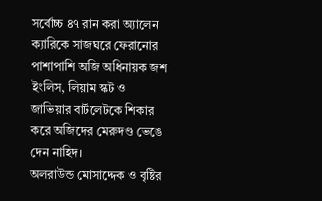সর্বোচ্চ ৪৭ রান করা অ্যালেন ক্যারিকে সাজঘরে ফেরানোর পাশাপাশি অজি অধিনায়ক জশ ইংলিস, লিয়াম স্কট ও জাভিয়ার বার্টলেটকে শিকার করে অজিদের মেরুদণ্ড ভেঙে দেন নাহিদ।
অলরাউন্ড মোসাদ্দেক ও বৃষ্টির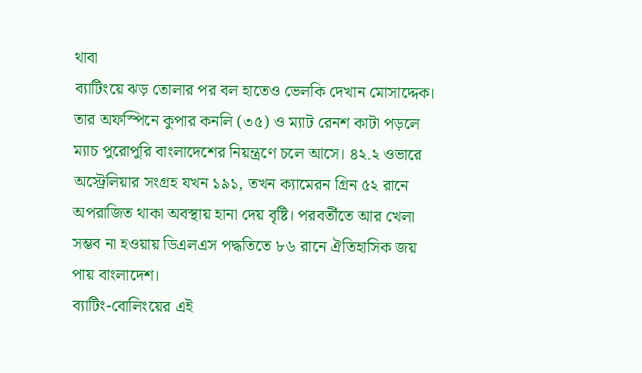থাবা
ব্যাটিংয়ে ঝড় তোলার পর বল হাতেও ভেলকি দেখান মোসাদ্দেক। তার অফস্পিনে কুপার কনলি (৩৫) ও ম্যাট রেনশ কাটা পড়লে ম্যাচ পুরোপুরি বাংলাদেশের নিয়ন্ত্রণে চলে আসে। ৪২.২ ওভারে অস্ট্রেলিয়ার সংগ্রহ যখন ১৯১, তখন ক্যামেরন গ্রিন ৫২ রানে অপরাজিত থাকা অবস্থায় হানা দেয় বৃষ্টি। পরবর্তীতে আর খেলা সম্ভব না হওয়ায় ডিএলএস পদ্ধতিতে ৮৬ রানে ঐতিহাসিক জয় পায় বাংলাদেশ।
ব্যাটিং-বোলিংয়ের এই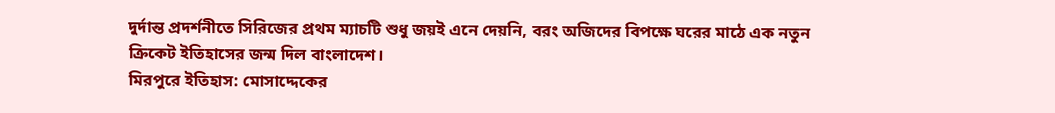দুর্দান্ত প্রদর্শনীতে সিরিজের প্রথম ম্যাচটি শুধু জয়ই এনে দেয়নি, বরং অজিদের বিপক্ষে ঘরের মাঠে এক নতুন ক্রিকেট ইতিহাসের জন্ম দিল বাংলাদেশ।
মিরপুরে ইতিহাস: মোসাদ্দেকের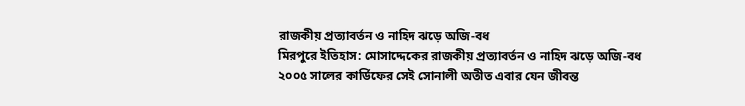রাজকীয় প্রত্যাবর্তন ও নাহিদ ঝড়ে অজি-বধ
মিরপুরে ইতিহাস: মোসাদ্দেকের রাজকীয় প্রত্যাবর্তন ও নাহিদ ঝড়ে অজি-বধ
২০০৫ সালের কার্ডিফের সেই সোনালী অতীত এবার যেন জীবন্ত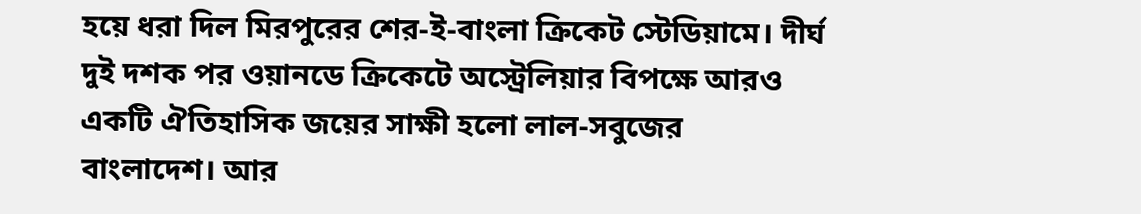হয়ে ধরা দিল মিরপুরের শের-ই-বাংলা ক্রিকেট স্টেডিয়ামে। দীর্ঘ দুই দশক পর ওয়ানডে ক্রিকেটে অস্ট্রেলিয়ার বিপক্ষে আরও একটি ঐতিহাসিক জয়ের সাক্ষী হলো লাল-সবুজের বাংলাদেশ। আর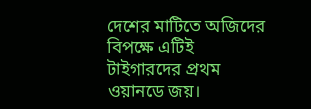দেশের মাটিতে অজিদের বিপক্ষে এটিই টাইগারদের প্রথম ওয়ানডে জয়।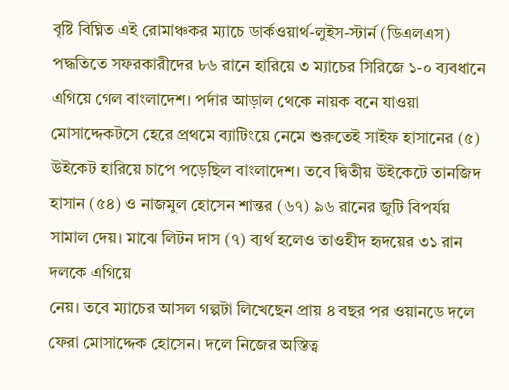বৃষ্টি বিঘ্নিত এই রোমাঞ্চকর ম্যাচে ডার্কওয়ার্থ-লুইস-স্টার্ন (ডিএলএস) পদ্ধতিতে সফরকারীদের ৮৬ রানে হারিয়ে ৩ ম্যাচের সিরিজে ১-০ ব্যবধানে এগিয়ে গেল বাংলাদেশ। পর্দার আড়াল থেকে নায়ক বনে যাওয়া মোসাদ্দেকটসে হেরে প্রথমে ব্যাটিংয়ে নেমে শুরুতেই সাইফ হাসানের (৫) উইকেট হারিয়ে চাপে পড়েছিল বাংলাদেশ। তবে দ্বিতীয় উইকেটে তানজিদ হাসান (৫৪) ও নাজমুল হোসেন শান্তর (৬৭) ৯৬ রানের জুটি বিপর্যয় সামাল দেয়। মাঝে লিটন দাস (৭) ব্যর্থ হলেও তাওহীদ হৃদয়ের ৩১ রান দলকে এগিয়ে
নেয়। তবে ম্যাচের আসল গল্পটা লিখেছেন প্রায় ৪ বছর পর ওয়ানডে দলে ফেরা মোসাদ্দেক হোসেন। দলে নিজের অস্তিত্ব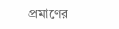প্রমাণের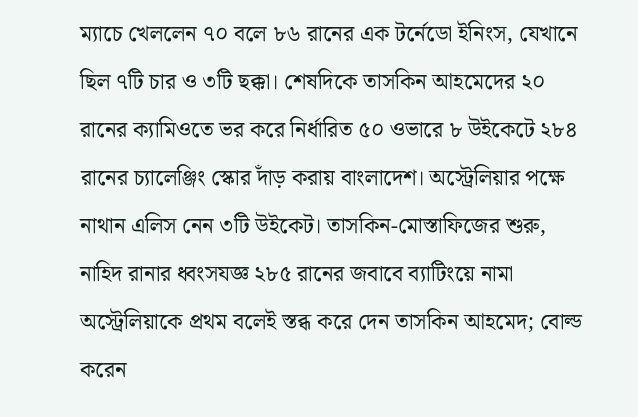ম্যাচে খেললেন ৭০ বলে ৮৬ রানের এক টর্নেডো ইনিংস, যেখানে ছিল ৭টি চার ও ৩টি ছক্কা। শেষদিকে তাসকিন আহমেদের ২০ রানের ক্যামিওতে ভর করে নির্ধারিত ৫০ ওভারে ৮ উইকেটে ২৮৪ রানের চ্যালেঞ্জিং স্কোর দাঁড় করায় বাংলাদেশ। অস্ট্রেলিয়ার পক্ষে নাথান এলিস নেন ৩টি উইকেট। তাসকিন-মোস্তাফিজের শুরু, নাহিদ রানার ধ্বংসযজ্ঞ ২৮৫ রানের জবাবে ব্যাটিংয়ে নামা অস্ট্রেলিয়াকে প্রথম বলেই স্তব্ধ করে দেন তাসকিন আহমেদ; বোল্ড করেন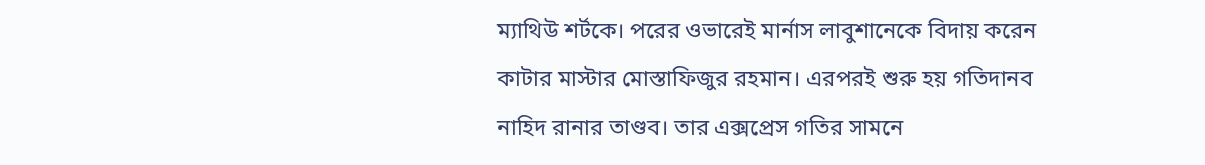ম্যাথিউ শর্টকে। পরের ওভারেই মার্নাস লাবুশানেকে বিদায় করেন কাটার মাস্টার মোস্তাফিজুর রহমান। এরপরই শুরু হয় গতিদানব নাহিদ রানার তাণ্ডব। তার এক্সপ্রেস গতির সামনে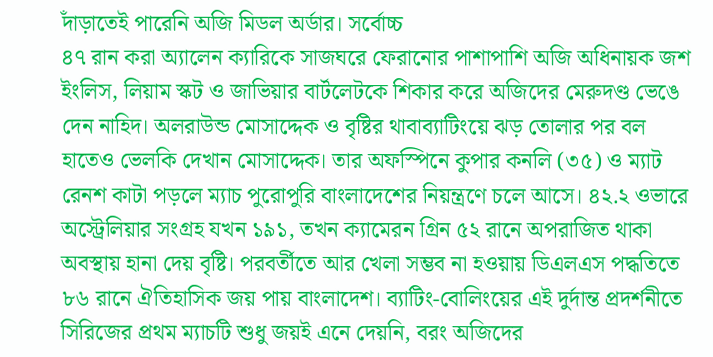দাঁড়াতেই পারেনি অজি মিডল অর্ডার। সর্বোচ্চ
৪৭ রান করা অ্যালেন ক্যারিকে সাজঘরে ফেরানোর পাশাপাশি অজি অধিনায়ক জশ ইংলিস, লিয়াম স্কট ও জাভিয়ার বার্টলেটকে শিকার করে অজিদের মেরুদণ্ড ভেঙে দেন নাহিদ। অলরাউন্ড মোসাদ্দেক ও বৃষ্টির থাবাব্যাটিংয়ে ঝড় তোলার পর বল হাতেও ভেলকি দেখান মোসাদ্দেক। তার অফস্পিনে কুপার কনলি (৩৫) ও ম্যাট রেনশ কাটা পড়লে ম্যাচ পুরোপুরি বাংলাদেশের নিয়ন্ত্রণে চলে আসে। ৪২.২ ওভারে অস্ট্রেলিয়ার সংগ্রহ যখন ১৯১, তখন ক্যামেরন গ্রিন ৫২ রানে অপরাজিত থাকা অবস্থায় হানা দেয় বৃষ্টি। পরবর্তীতে আর খেলা সম্ভব না হওয়ায় ডিএলএস পদ্ধতিতে ৮৬ রানে ঐতিহাসিক জয় পায় বাংলাদেশ। ব্যাটিং-বোলিংয়ের এই দুর্দান্ত প্রদর্শনীতে সিরিজের প্রথম ম্যাচটি শুধু জয়ই এনে দেয়নি, বরং অজিদের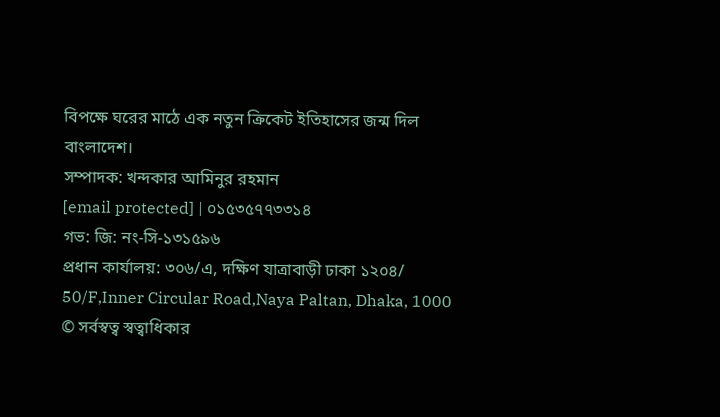বিপক্ষে ঘরের মাঠে এক নতুন ক্রিকেট ইতিহাসের জন্ম দিল বাংলাদেশ।
সম্পাদক: খন্দকার আমিনুর রহমান
[email protected] | ০১৫৩৫৭৭৩৩১৪
গভ: জি: নং-সি-১৩১৫৯৬
প্রধান কার্যালয়: ৩০৬/এ, দক্ষিণ যাত্রাবাড়ী ঢাকা ১২০৪/
50/F,Inner Circular Road,Naya Paltan, Dhaka, 1000
© সর্বস্বত্ব স্বত্বাধিকার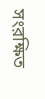সংরক্ষিত